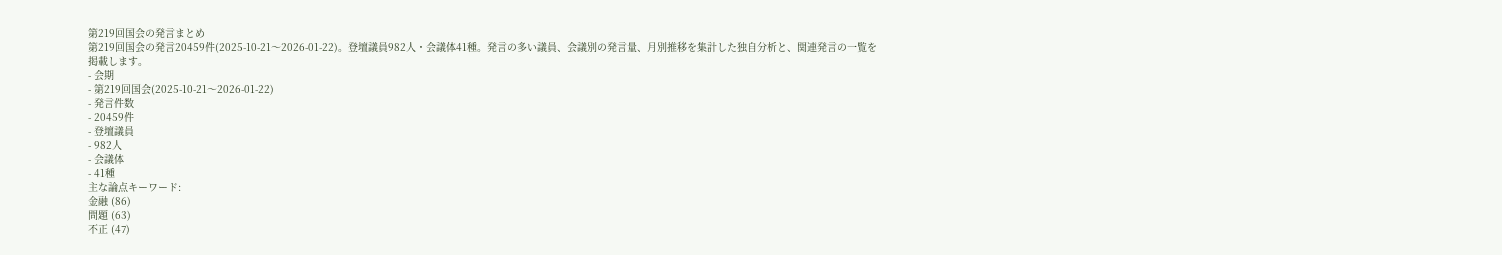第219回国会の発言まとめ
第219回国会の発言20459件(2025-10-21〜2026-01-22)。登壇議員982人・会議体41種。発言の多い議員、会議別の発言量、月別推移を集計した独自分析と、関連発言の一覧を掲載します。
- 会期
- 第219回国会(2025-10-21〜2026-01-22)
- 発言件数
- 20459件
- 登壇議員
- 982人
- 会議体
- 41種
主な論点キーワード:
金融 (86)
問題 (63)
不正 (47)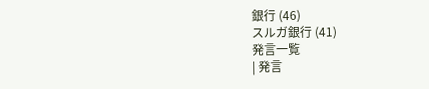銀行 (46)
スルガ銀行 (41)
発言一覧
| 発言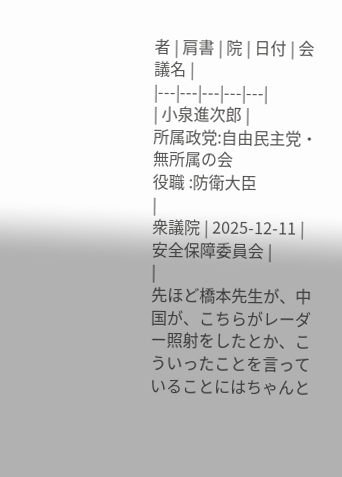者 | 肩書 | 院 | 日付 | 会議名 |
|---|---|---|---|---|
| 小泉進次郎 |
所属政党:自由民主党・無所属の会
役職 :防衛大臣
|
衆議院 | 2025-12-11 | 安全保障委員会 |
|
先ほど橋本先生が、中国が、こちらがレーダー照射をしたとか、こういったことを言っていることにはちゃんと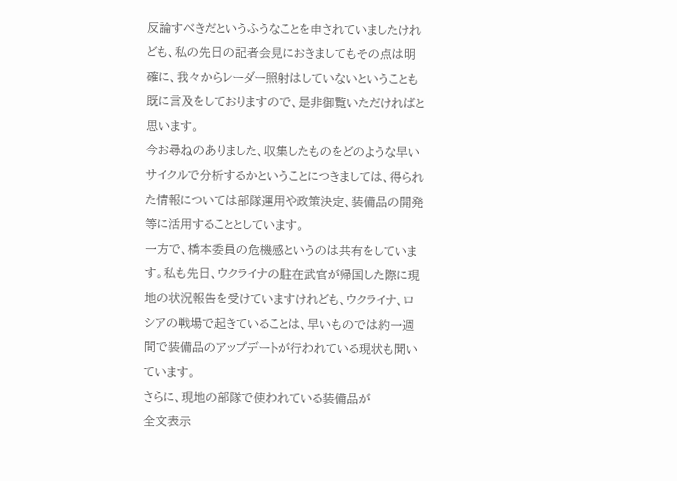反論すべきだというふうなことを申されていましたけれども、私の先日の記者会見におきましてもその点は明確に、我々からレーダー照射はしていないということも既に言及をしておりますので、是非御覧いただければと思います。
今お尋ねのありました、収集したものをどのような早いサイクルで分析するかということにつきましては、得られた情報については部隊運用や政策決定、装備品の開発等に活用することとしています。
一方で、橋本委員の危機感というのは共有をしています。私も先日、ウクライナの駐在武官が帰国した際に現地の状況報告を受けていますけれども、ウクライナ、ロシアの戦場で起きていることは、早いものでは約一週間で装備品のアップデートが行われている現状も聞いています。
さらに、現地の部隊で使われている装備品が
全文表示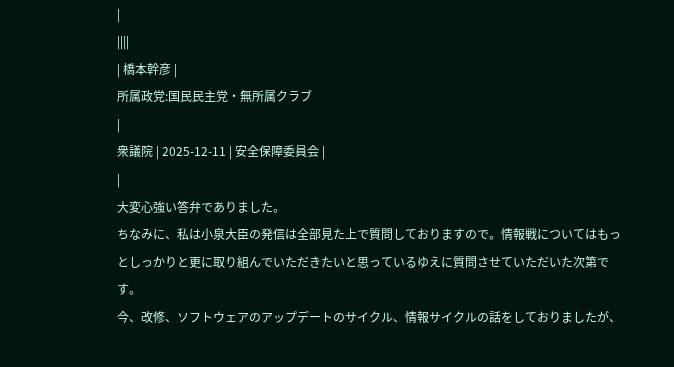|
||||
| 橋本幹彦 |
所属政党:国民民主党・無所属クラブ
|
衆議院 | 2025-12-11 | 安全保障委員会 |
|
大変心強い答弁でありました。
ちなみに、私は小泉大臣の発信は全部見た上で質問しておりますので。情報戦についてはもっとしっかりと更に取り組んでいただきたいと思っているゆえに質問させていただいた次第です。
今、改修、ソフトウェアのアップデートのサイクル、情報サイクルの話をしておりましたが、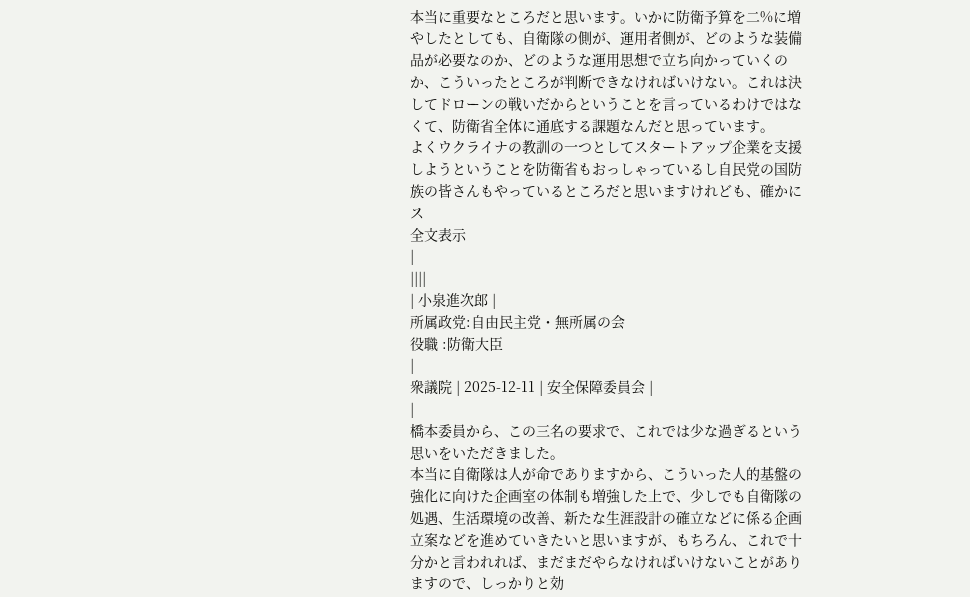本当に重要なところだと思います。いかに防衛予算を二%に増やしたとしても、自衛隊の側が、運用者側が、どのような装備品が必要なのか、どのような運用思想で立ち向かっていくのか、こういったところが判断できなければいけない。これは決してドローンの戦いだからということを言っているわけではなくて、防衛省全体に通底する課題なんだと思っています。
よくウクライナの教訓の一つとしてスタートアップ企業を支援しようということを防衛省もおっしゃっているし自民党の国防族の皆さんもやっているところだと思いますけれども、確かにス
全文表示
|
||||
| 小泉進次郎 |
所属政党:自由民主党・無所属の会
役職 :防衛大臣
|
衆議院 | 2025-12-11 | 安全保障委員会 |
|
橋本委員から、この三名の要求で、これでは少な過ぎるという思いをいただきました。
本当に自衛隊は人が命でありますから、こういった人的基盤の強化に向けた企画室の体制も増強した上で、少しでも自衛隊の処遇、生活環境の改善、新たな生涯設計の確立などに係る企画立案などを進めていきたいと思いますが、もちろん、これで十分かと言われれば、まだまだやらなければいけないことがありますので、しっかりと効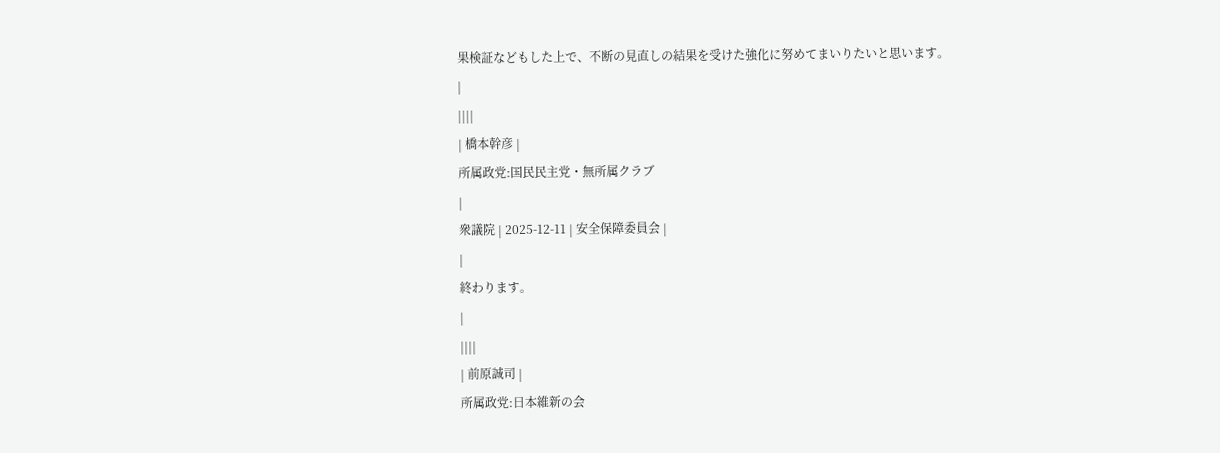果検証などもした上で、不断の見直しの結果を受けた強化に努めてまいりたいと思います。
|
||||
| 橋本幹彦 |
所属政党:国民民主党・無所属クラブ
|
衆議院 | 2025-12-11 | 安全保障委員会 |
|
終わります。
|
||||
| 前原誠司 |
所属政党:日本維新の会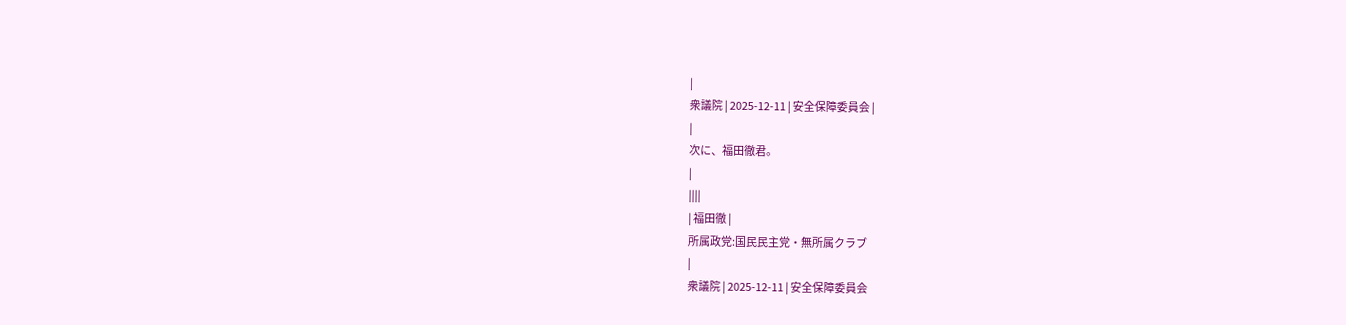|
衆議院 | 2025-12-11 | 安全保障委員会 |
|
次に、福田徹君。
|
||||
| 福田徹 |
所属政党:国民民主党・無所属クラブ
|
衆議院 | 2025-12-11 | 安全保障委員会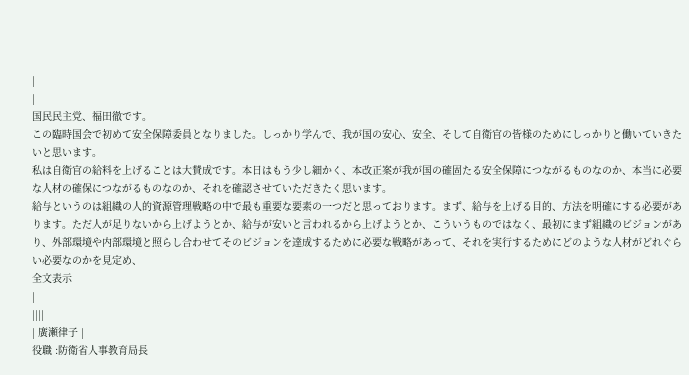|
|
国民民主党、福田徹です。
この臨時国会で初めて安全保障委員となりました。しっかり学んで、我が国の安心、安全、そして自衛官の皆様のためにしっかりと働いていきたいと思います。
私は自衛官の給料を上げることは大賛成です。本日はもう少し細かく、本改正案が我が国の確固たる安全保障につながるものなのか、本当に必要な人材の確保につながるものなのか、それを確認させていただきたく思います。
給与というのは組織の人的資源管理戦略の中で最も重要な要素の一つだと思っております。まず、給与を上げる目的、方法を明確にする必要があります。ただ人が足りないから上げようとか、給与が安いと言われるから上げようとか、こういうものではなく、最初にまず組織のビジョンがあり、外部環境や内部環境と照らし合わせてそのビジョンを達成するために必要な戦略があって、それを実行するためにどのような人材がどれぐらい必要なのかを見定め、
全文表示
|
||||
| 廣瀬律子 |
役職 :防衛省人事教育局長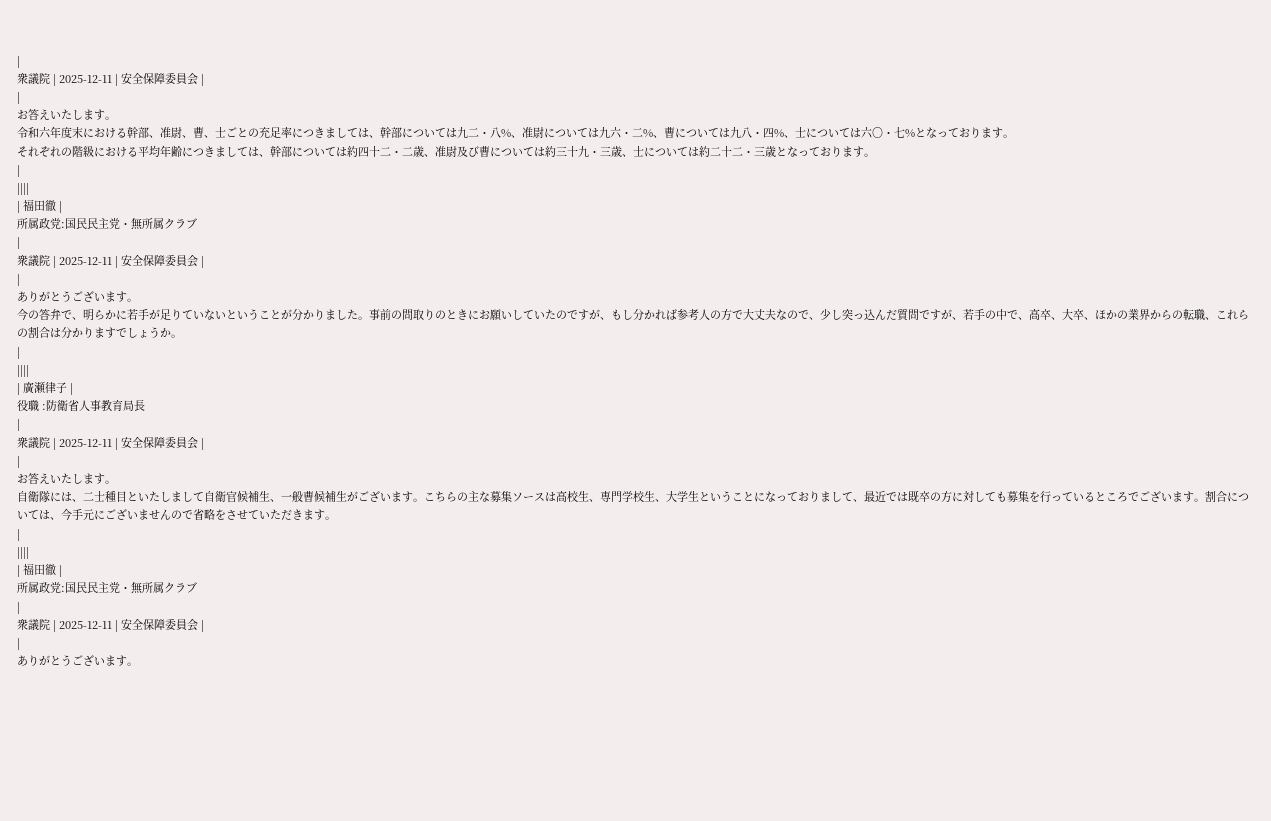|
衆議院 | 2025-12-11 | 安全保障委員会 |
|
お答えいたします。
令和六年度末における幹部、准尉、曹、士ごとの充足率につきましては、幹部については九二・八%、准尉については九六・二%、曹については九八・四%、士については六〇・七%となっております。
それぞれの階級における平均年齢につきましては、幹部については約四十二・二歳、准尉及び曹については約三十九・三歳、士については約二十二・三歳となっております。
|
||||
| 福田徹 |
所属政党:国民民主党・無所属クラブ
|
衆議院 | 2025-12-11 | 安全保障委員会 |
|
ありがとうございます。
今の答弁で、明らかに若手が足りていないということが分かりました。事前の問取りのときにお願いしていたのですが、もし分かれば参考人の方で大丈夫なので、少し突っ込んだ質問ですが、若手の中で、高卒、大卒、ほかの業界からの転職、これらの割合は分かりますでしょうか。
|
||||
| 廣瀬律子 |
役職 :防衛省人事教育局長
|
衆議院 | 2025-12-11 | 安全保障委員会 |
|
お答えいたします。
自衛隊には、二士種目といたしまして自衛官候補生、一般曹候補生がございます。こちらの主な募集ソースは高校生、専門学校生、大学生ということになっておりまして、最近では既卒の方に対しても募集を行っているところでございます。割合については、今手元にございませんので省略をさせていただきます。
|
||||
| 福田徹 |
所属政党:国民民主党・無所属クラブ
|
衆議院 | 2025-12-11 | 安全保障委員会 |
|
ありがとうございます。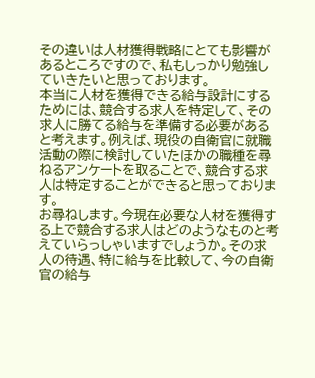その違いは人材獲得戦略にとても影響があるところですので、私もしっかり勉強していきたいと思っております。
本当に人材を獲得できる給与設計にするためには、競合する求人を特定して、その求人に勝てる給与を準備する必要があると考えます。例えば、現役の自衛官に就職活動の際に検討していたほかの職種を尋ねるアンケートを取ることで、競合する求人は特定することができると思っております。
お尋ねします。今現在必要な人材を獲得する上で競合する求人はどのようなものと考えていらっしゃいますでしょうか。その求人の待遇、特に給与を比較して、今の自衛官の給与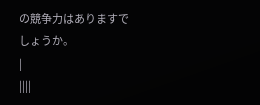の競争力はありますでしょうか。
|
||||